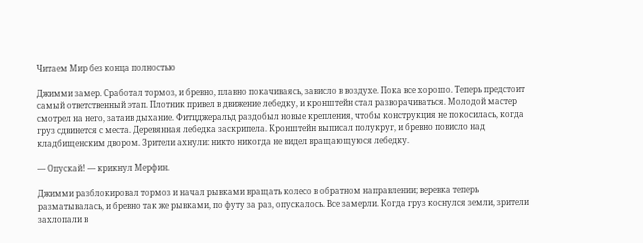Читаем Мир без конца полностью

Джимми замер. Сработал тормоз, и бревно, плавно покачиваясь, зависло в воздухе. Пока все хорошо. Теперь предстоит самый ответственный этап. Плотник привел в движение лебедку, и кронштейн стал разворачиваться. Молодой мастер смотрел на него, затаив дыхание. Фитцджеральд раздобыл новые крепления, чтобы конструкция не покосилась, когда груз сдвинется с места. Деревянная лебедка заскрипела. Кронштейн выписал полукруг, и бревно повисло над кладбищенским двором. Зрители ахнули: никто никогда не видел вращающуюся лебедку.

— Опускай! — крикнул Мерфин.

Джимми разблокировал тормоз и начал рывками вращать колесо в обратном направлении; веревка теперь разматывалась, и бревно так же рывками, по футу за раз, опускалось. Все замерли. Когда груз коснулся земли, зрители захлопали в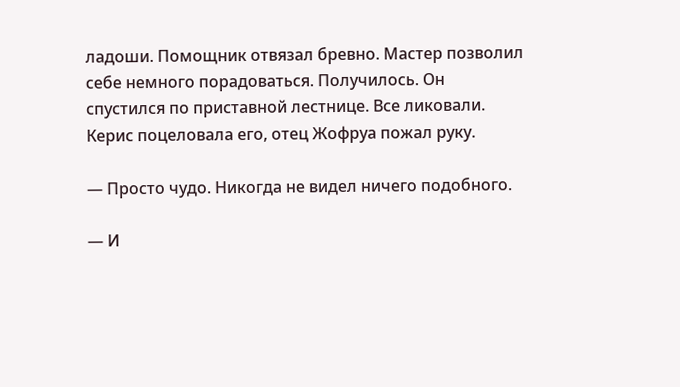ладоши. Помощник отвязал бревно. Мастер позволил себе немного порадоваться. Получилось. Он спустился по приставной лестнице. Все ликовали. Керис поцеловала его, отец Жофруа пожал руку.

— Просто чудо. Никогда не видел ничего подобного.

— И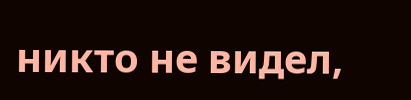никто не видел,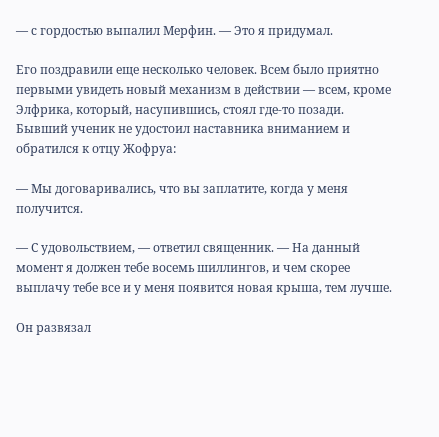— с гордостью выпалил Мерфин. — Это я придумал.

Его поздравили еще несколько человек. Всем было приятно первыми увидеть новый механизм в действии — всем, кроме Элфрика, который, насупившись, стоял где-то позади. Бывший ученик не удостоил наставника вниманием и обратился к отцу Жофруа:

— Мы договаривались, что вы заплатите, когда у меня получится.

— С удовольствием, — ответил священник. — На данный момент я должен тебе восемь шиллингов, и чем скорее выплачу тебе все и у меня появится новая крыша, тем лучше.

Он развязал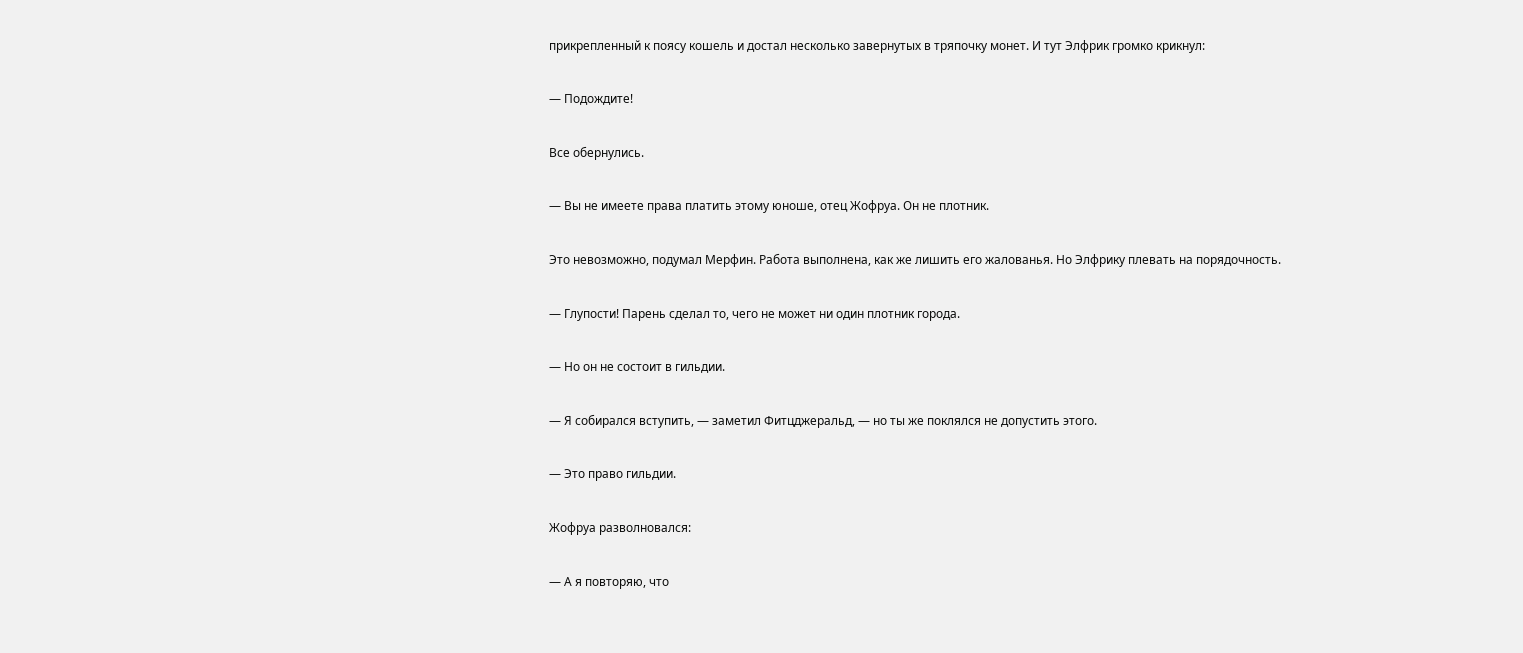прикрепленный к поясу кошель и достал несколько завернутых в тряпочку монет. И тут Элфрик громко крикнул:

— Подождите!

Все обернулись.

— Вы не имеете права платить этому юноше, отец Жофруа. Он не плотник.

Это невозможно, подумал Мерфин. Работа выполнена, как же лишить его жалованья. Но Элфрику плевать на порядочность.

— Глупости! Парень сделал то, чего не может ни один плотник города.

— Но он не состоит в гильдии.

— Я собирался вступить, — заметил Фитцджеральд, — но ты же поклялся не допустить этого.

— Это право гильдии.

Жофруа разволновался:

— А я повторяю, что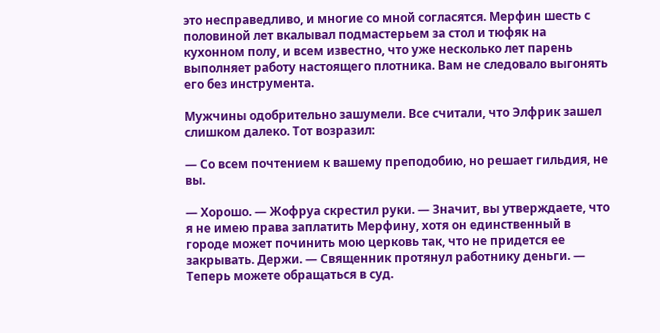это несправедливо, и многие со мной согласятся. Мерфин шесть с половиной лет вкалывал подмастерьем за стол и тюфяк на кухонном полу, и всем известно, что уже несколько лет парень выполняет работу настоящего плотника. Вам не следовало выгонять его без инструмента.

Мужчины одобрительно зашумели. Все считали, что Элфрик зашел слишком далеко. Тот возразил:

— Со всем почтением к вашему преподобию, но решает гильдия, не вы.

— Хорошо. — Жофруа скрестил руки. — Значит, вы утверждаете, что я не имею права заплатить Мерфину, хотя он единственный в городе может починить мою церковь так, что не придется ее закрывать. Держи. — Священник протянул работнику деньги. — Теперь можете обращаться в суд.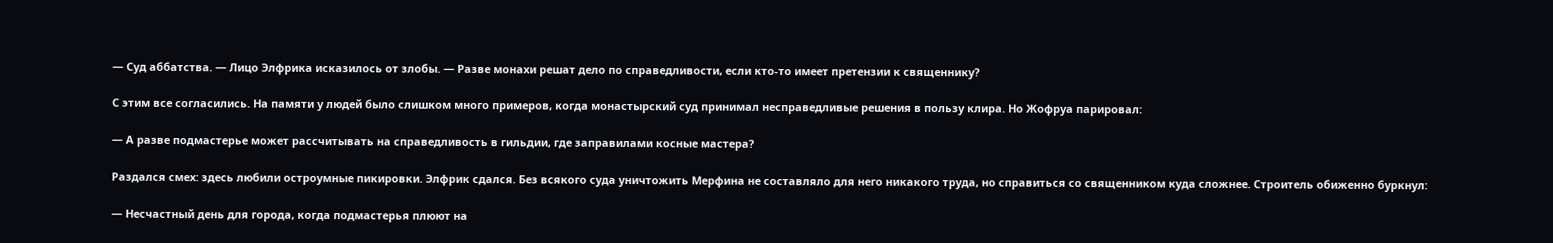— Суд аббатства. — Лицо Элфрика исказилось от злобы. — Разве монахи решат дело по справедливости, если кто-то имеет претензии к священнику?

С этим все согласились. На памяти у людей было слишком много примеров, когда монастырский суд принимал несправедливые решения в пользу клира. Но Жофруа парировал:

— А разве подмастерье может рассчитывать на справедливость в гильдии, где заправилами косные мастера?

Раздался смех: здесь любили остроумные пикировки. Элфрик сдался. Без всякого суда уничтожить Мерфина не составляло для него никакого труда, но справиться со священником куда сложнее. Строитель обиженно буркнул:

— Несчастный день для города, когда подмастерья плюют на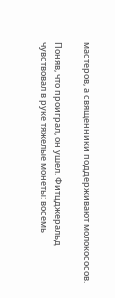мастеров, а священники поддерживают молокососов.

Поняв, что проиграл, он ушел. Фитцджеральд чувствовал в руке тяжелые монеты: восемь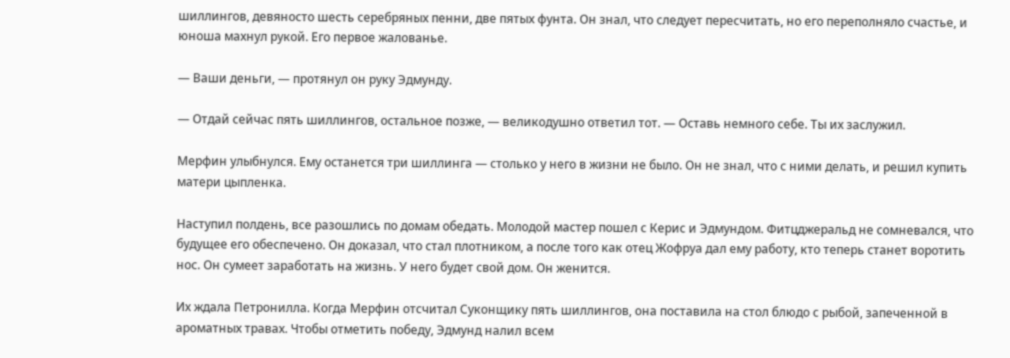шиллингов, девяносто шесть серебряных пенни, две пятых фунта. Он знал, что следует пересчитать, но его переполняло счастье, и юноша махнул рукой. Его первое жалованье.

— Ваши деньги, — протянул он руку Эдмунду.

— Отдай сейчас пять шиллингов, остальное позже, — великодушно ответил тот. — Оставь немного себе. Ты их заслужил.

Мерфин улыбнулся. Ему останется три шиллинга — столько у него в жизни не было. Он не знал, что с ними делать, и решил купить матери цыпленка.

Наступил полдень, все разошлись по домам обедать. Молодой мастер пошел с Керис и Эдмундом. Фитцджеральд не сомневался, что будущее его обеспечено. Он доказал, что стал плотником, а после того как отец Жофруа дал ему работу, кто теперь станет воротить нос. Он сумеет заработать на жизнь. У него будет свой дом. Он женится.

Их ждала Петронилла. Когда Мерфин отсчитал Суконщику пять шиллингов, она поставила на стол блюдо с рыбой, запеченной в ароматных травах. Чтобы отметить победу, Эдмунд налил всем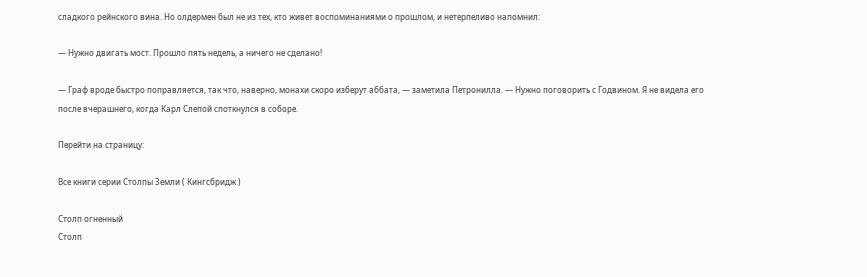сладкого рейнского вина. Но олдермен был не из тех, кто живет воспоминаниями о прошлом, и нетерпеливо напомнил:

— Нужно двигать мост. Прошло пять недель, а ничего не сделано!

— Граф вроде быстро поправляется, так что, наверно, монахи скоро изберут аббата, — заметила Петронилла. — Нужно поговорить с Годвином. Я не видела его после вчерашнего, когда Карл Слепой споткнулся в соборе.

Перейти на страницу:

Все книги серии Столпы Земли ( Кингсбридж )

Столп огненный
Столп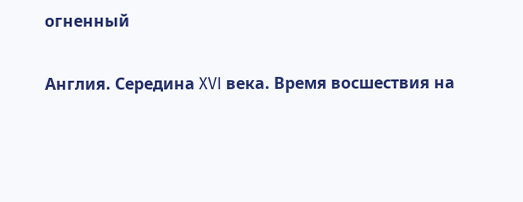огненный

Англия. Середина XVI века. Время восшествия на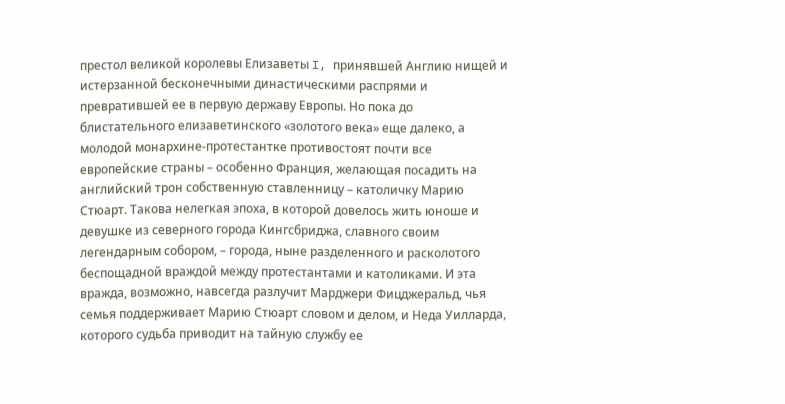престол великой королевы Елизаветы I, принявшей Англию нищей и истерзанной бесконечными династическими распрями и превратившей ее в первую державу Европы. Но пока до блистательного елизаветинского «золотого века» еще далеко, а молодой монархине-протестантке противостоят почти все европейские страны – особенно Франция, желающая посадить на английский трон собственную ставленницу – католичку Марию Стюарт. Такова нелегкая эпоха, в которой довелось жить юноше и девушке из северного города Кингсбриджа, славного своим легендарным собором, – города, ныне разделенного и расколотого беспощадной враждой между протестантами и католиками. И эта вражда, возможно, навсегда разлучит Марджери Фицджеральд, чья семья поддерживает Марию Стюарт словом и делом, и Неда Уилларда, которого судьба приводит на тайную службу ее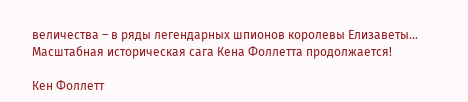величества – в ряды легендарных шпионов королевы Елизаветы… Масштабная историческая сага Кена Фоллетта продолжается!

Кен Фоллетт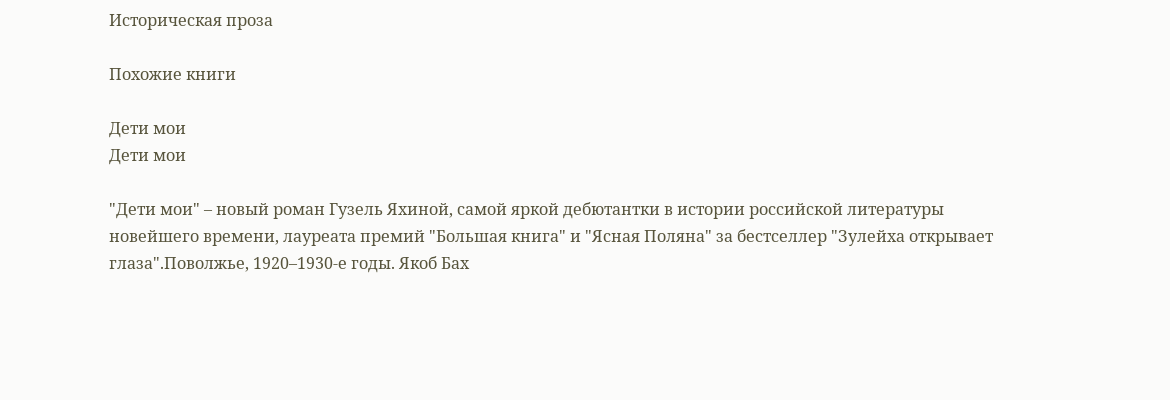Историческая проза

Похожие книги

Дети мои
Дети мои

"Дети мои" – новый роман Гузель Яхиной, самой яркой дебютантки в истории российской литературы новейшего времени, лауреата премий "Большая книга" и "Ясная Поляна" за бестселлер "Зулейха открывает глаза".Поволжье, 1920–1930-е годы. Якоб Бах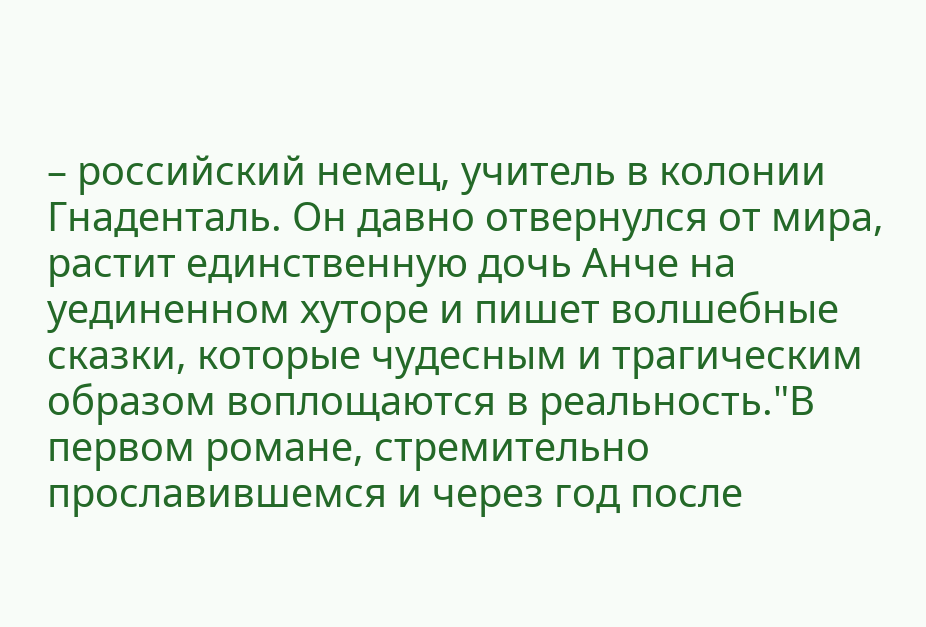– российский немец, учитель в колонии Гнаденталь. Он давно отвернулся от мира, растит единственную дочь Анче на уединенном хуторе и пишет волшебные сказки, которые чудесным и трагическим образом воплощаются в реальность."В первом романе, стремительно прославившемся и через год после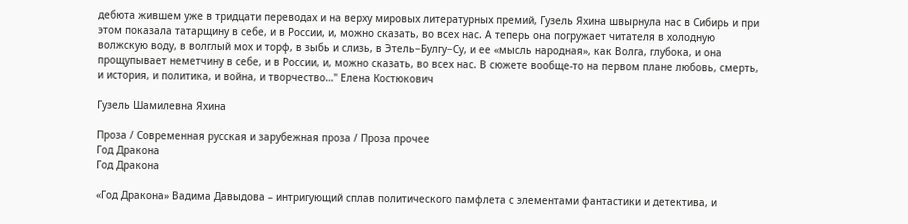дебюта жившем уже в тридцати переводах и на верху мировых литературных премий, Гузель Яхина швырнула нас в Сибирь и при этом показала татарщину в себе, и в России, и, можно сказать, во всех нас. А теперь она погружает читателя в холодную волжскую воду, в волглый мох и торф, в зыбь и слизь, в Этель−Булгу−Су, и ее «мысль народная», как Волга, глубока, и она прощупывает неметчину в себе, и в России, и, можно сказать, во всех нас. В сюжете вообще-то на первом плане любовь, смерть, и история, и политика, и война, и творчество…" Елена Костюкович

Гузель Шамилевна Яхина

Проза / Современная русская и зарубежная проза / Проза прочее
Год Дракона
Год Дракона

«Год Дракона» Вадима Давыдова – интригующий сплав политического памфлета с элементами фантастики и детектива, и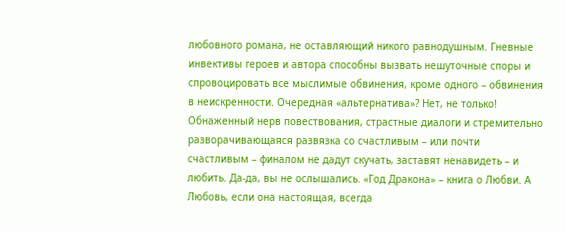любовного романа, не оставляющий никого равнодушным. Гневные инвективы героев и автора способны вызвать нешуточные споры и спровоцировать все мыслимые обвинения, кроме одного – обвинения в неискренности. Очередная «альтернатива»? Нет, не только! Обнаженный нерв повествования, страстные диалоги и стремительно разворачивающаяся развязка со счастливым – или почти счастливым – финалом не дадут скучать, заставят ненавидеть – и любить. Да-да, вы не ослышались. «Год Дракона» – книга о Любви. А Любовь, если она настоящая, всегда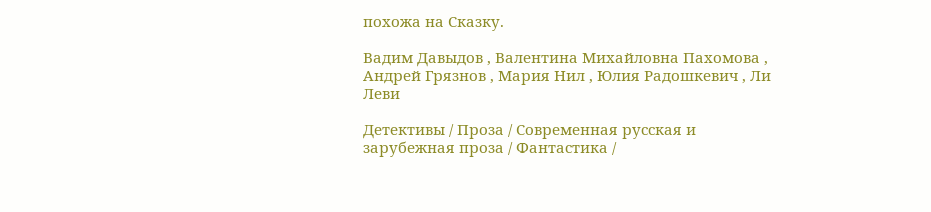похожа на Сказку.

Вадим Давыдов , Валентина Михайловна Пахомова , Андрей Грязнов , Мария Нил , Юлия Радошкевич , Ли Леви

Детективы / Проза / Современная русская и зарубежная проза / Фантастика /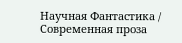Научная Фантастика / Современная проза